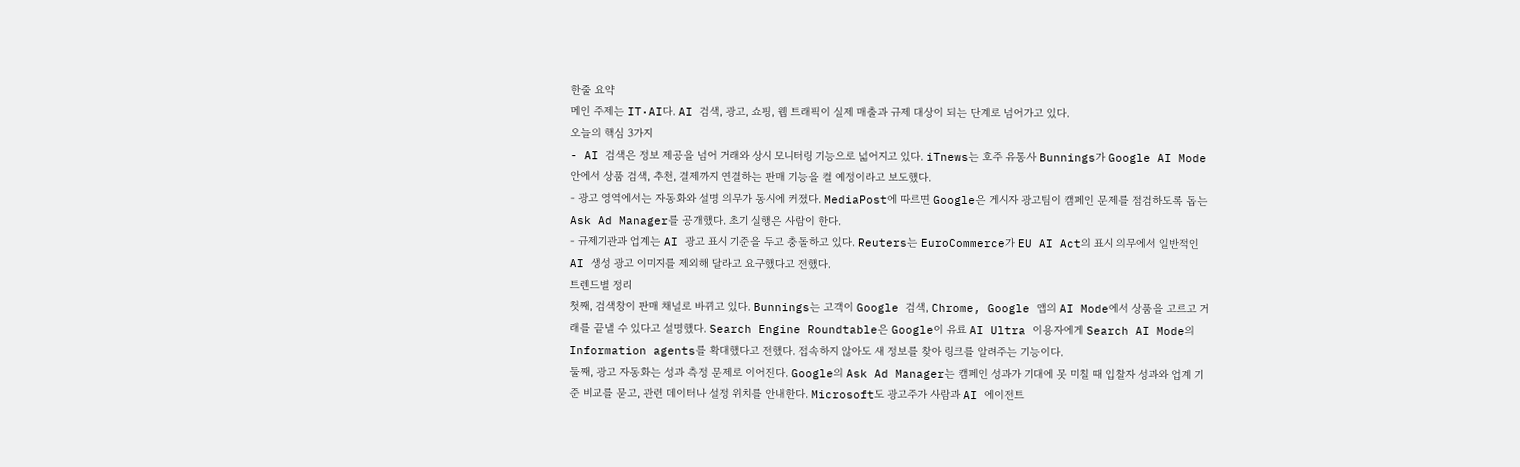한줄 요약
메인 주제는 IT·AI다. AI 검색, 광고, 쇼핑, 웹 트래픽이 실제 매출과 규제 대상이 되는 단계로 넘어가고 있다.
오늘의 핵심 3가지
- AI 검색은 정보 제공을 넘어 거래와 상시 모니터링 기능으로 넓어지고 있다. iTnews는 호주 유통사 Bunnings가 Google AI Mode 안에서 상품 검색, 추천, 결제까지 연결하는 판매 기능을 켤 예정이라고 보도했다.
- 광고 영역에서는 자동화와 설명 의무가 동시에 커졌다. MediaPost에 따르면 Google은 게시자 광고팀이 캠페인 문제를 점검하도록 돕는 Ask Ad Manager를 공개했다. 초기 실행은 사람이 한다.
- 규제기관과 업계는 AI 광고 표시 기준을 두고 충돌하고 있다. Reuters는 EuroCommerce가 EU AI Act의 표시 의무에서 일반적인 AI 생성 광고 이미지를 제외해 달라고 요구했다고 전했다.
트렌드별 정리
첫째, 검색창이 판매 채널로 바뀌고 있다. Bunnings는 고객이 Google 검색, Chrome, Google 앱의 AI Mode에서 상품을 고르고 거래를 끝낼 수 있다고 설명했다. Search Engine Roundtable은 Google이 유료 AI Ultra 이용자에게 Search AI Mode의 Information agents를 확대했다고 전했다. 접속하지 않아도 새 정보를 찾아 링크를 알려주는 기능이다.
둘째, 광고 자동화는 성과 측정 문제로 이어진다. Google의 Ask Ad Manager는 캠페인 성과가 기대에 못 미칠 때 입찰자 성과와 업계 기준 비교를 묻고, 관련 데이터나 설정 위치를 안내한다. Microsoft도 광고주가 사람과 AI 에이전트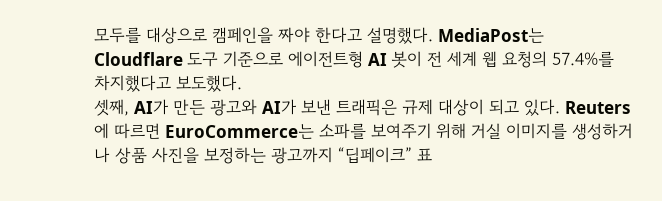모두를 대상으로 캠페인을 짜야 한다고 설명했다. MediaPost는 Cloudflare 도구 기준으로 에이전트형 AI 봇이 전 세계 웹 요청의 57.4%를 차지했다고 보도했다.
셋째, AI가 만든 광고와 AI가 보낸 트래픽은 규제 대상이 되고 있다. Reuters에 따르면 EuroCommerce는 소파를 보여주기 위해 거실 이미지를 생성하거나 상품 사진을 보정하는 광고까지 “딥페이크” 표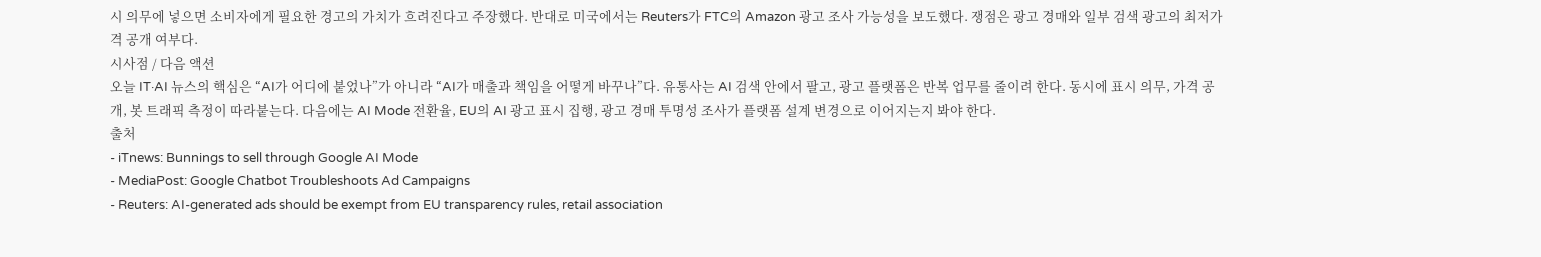시 의무에 넣으면 소비자에게 필요한 경고의 가치가 흐려진다고 주장했다. 반대로 미국에서는 Reuters가 FTC의 Amazon 광고 조사 가능성을 보도했다. 쟁점은 광고 경매와 일부 검색 광고의 최저가격 공개 여부다.
시사점 / 다음 액션
오늘 IT·AI 뉴스의 핵심은 “AI가 어디에 붙었나”가 아니라 “AI가 매출과 책임을 어떻게 바꾸나”다. 유통사는 AI 검색 안에서 팔고, 광고 플랫폼은 반복 업무를 줄이려 한다. 동시에 표시 의무, 가격 공개, 봇 트래픽 측정이 따라붙는다. 다음에는 AI Mode 전환율, EU의 AI 광고 표시 집행, 광고 경매 투명성 조사가 플랫폼 설계 변경으로 이어지는지 봐야 한다.
출처
- iTnews: Bunnings to sell through Google AI Mode
- MediaPost: Google Chatbot Troubleshoots Ad Campaigns
- Reuters: AI-generated ads should be exempt from EU transparency rules, retail association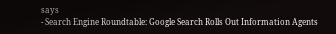says
- Search Engine Roundtable: Google Search Rolls Out Information Agents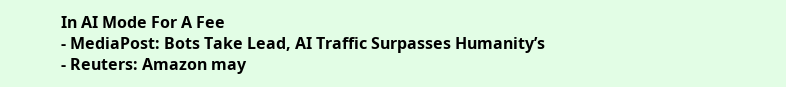In AI Mode For A Fee
- MediaPost: Bots Take Lead, AI Traffic Surpasses Humanity’s
- Reuters: Amazon may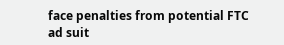face penalties from potential FTC ad suit